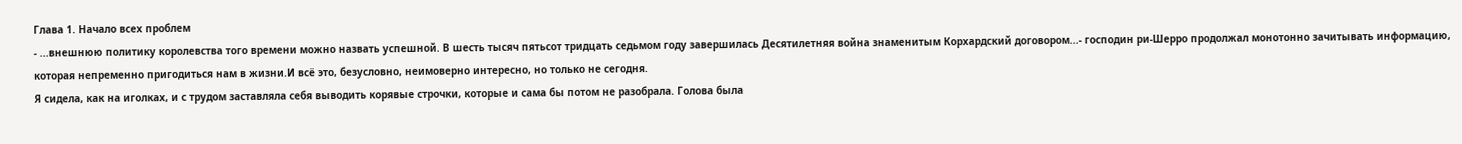Глава 1. Начало всех проблем
- ...внешнюю политику королевства того времени можно назвать успешной. В шесть тысяч пятьсот тридцать седьмом году завершилась Десятилетняя война знаменитым Корхардский договором...- господин ри-Шерро продолжал монотонно зачитывать информацию, которая непременно пригодиться нам в жизни.И всё это, безусловно, неимоверно интересно, но только не сегодня.
Я сидела, как на иголках, и с трудом заставляла себя выводить корявые строчки, которые и сама бы потом не разобрала. Голова была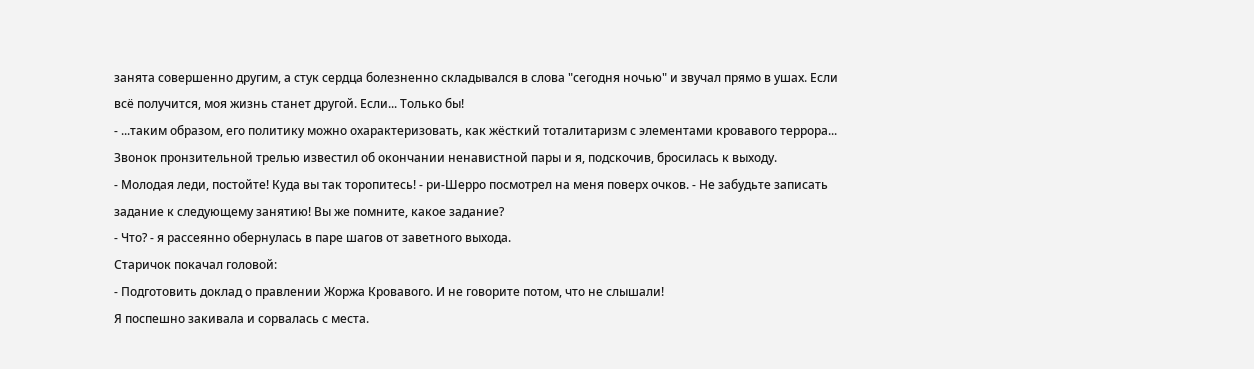занята совершенно другим, а стук сердца болезненно складывался в слова "сегодня ночью" и звучал прямо в ушах. Если всё получится, моя жизнь станет другой. Если... Только бы!
- ...таким образом, его политику можно охарактеризовать, как жёсткий тоталитаризм с элементами кровавого террора...
Звонок пронзительной трелью известил об окончании ненавистной пары и я, подскочив, бросилась к выходу.
- Молодая леди, постойте! Куда вы так торопитесь! - ри-Шерро посмотрел на меня поверх очков. - Не забудьте записать задание к следующему занятию! Вы же помните, какое задание?
- Что? - я рассеянно обернулась в паре шагов от заветного выхода.
Старичок покачал головой:
- Подготовить доклад о правлении Жоржа Кровавого. И не говорите потом, что не слышали!
Я поспешно закивала и сорвалась с места.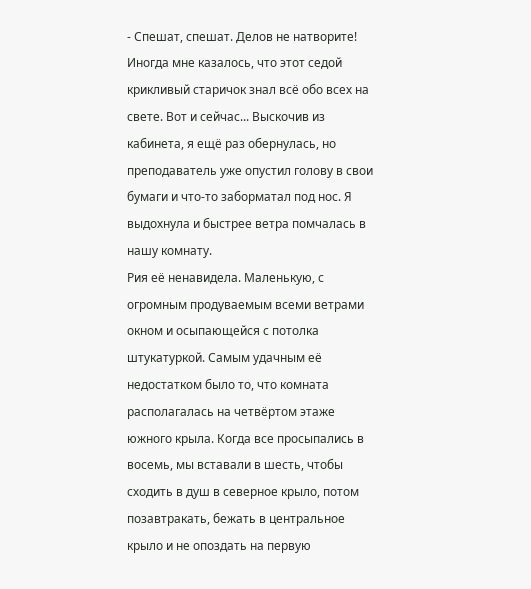- Спешат, спешат. Делов не натворите!
Иногда мне казалось, что этот седой крикливый старичок знал всё обо всех на свете. Вот и сейчас... Выскочив из кабинета, я ещё раз обернулась, но преподаватель уже опустил голову в свои бумаги и что-то заборматал под нос. Я выдохнула и быстрее ветра помчалась в нашу комнату.
Рия её ненавидела. Маленькую, с огромным продуваемым всеми ветрами окном и осыпающейся с потолка штукатуркой. Самым удачным её недостатком было то, что комната располагалась на четвёртом этаже южного крыла. Когда все просыпались в восемь, мы вставали в шесть, чтобы сходить в душ в северное крыло, потом позавтракать, бежать в центральное крыло и не опоздать на первую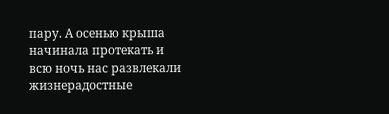пару. А осенью крыша начинала протекать и всю ночь нас развлекали жизнерадостные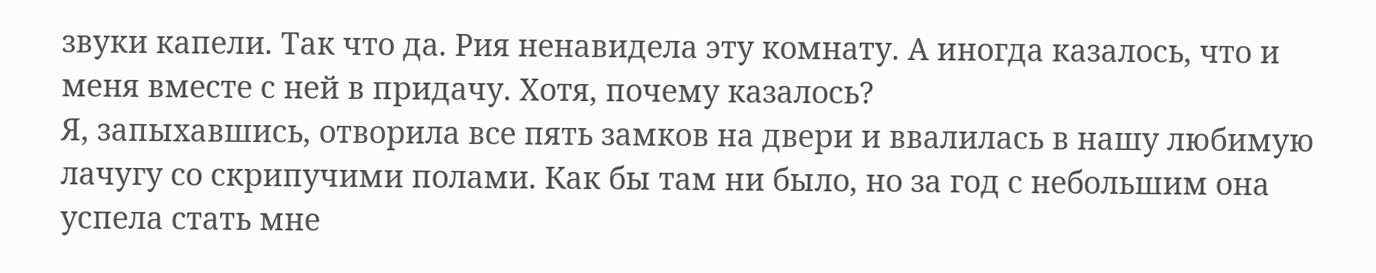звуки капели. Так что да. Рия ненавидела эту комнату. А иногда казалось, что и меня вместе с ней в придачу. Хотя, почему казалось?
Я, запыхавшись, отворила все пять замков на двери и ввалилась в нашу любимую лачугу со скрипучими полами. Как бы там ни было, но за год с небольшим она успела стать мне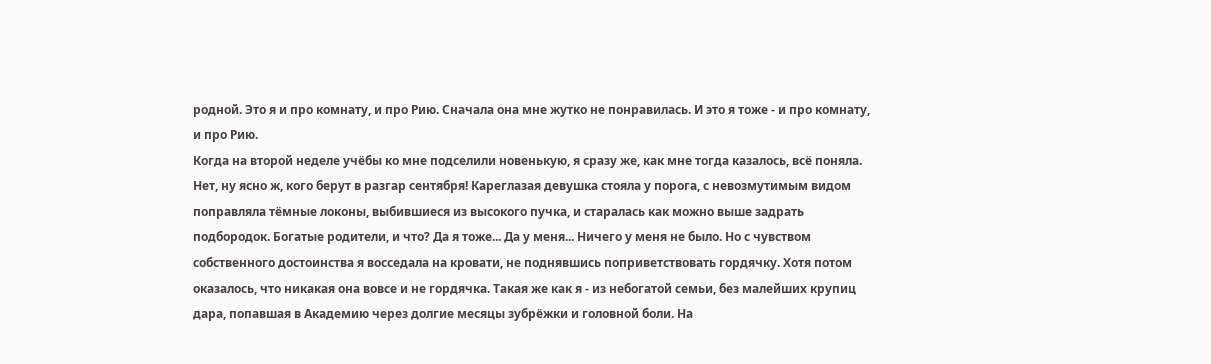родной. Это я и про комнату, и про Рию. Сначала она мне жутко не понравилась. И это я тоже - и про комнату, и про Рию.
Когда на второй неделе учёбы ко мне подселили новенькую, я сразу же, как мне тогда казалось, всё поняла. Нет, ну ясно ж, кого берут в разгар сентября! Кареглазая девушка стояла у порога, с невозмутимым видом поправляла тёмные локоны, выбившиеся из высокого пучка, и старалась как можно выше задрать подбородок. Богатые родители, и что? Да я тоже... Да у меня... Ничего у меня не было. Но с чувством собственного достоинства я восседала на кровати, не поднявшись поприветствовать гордячку. Хотя потом оказалось, что никакая она вовсе и не гордячка. Такая же как я - из небогатой семьи, без малейших крупиц дара, попавшая в Академию через долгие месяцы зубрёжки и головной боли. На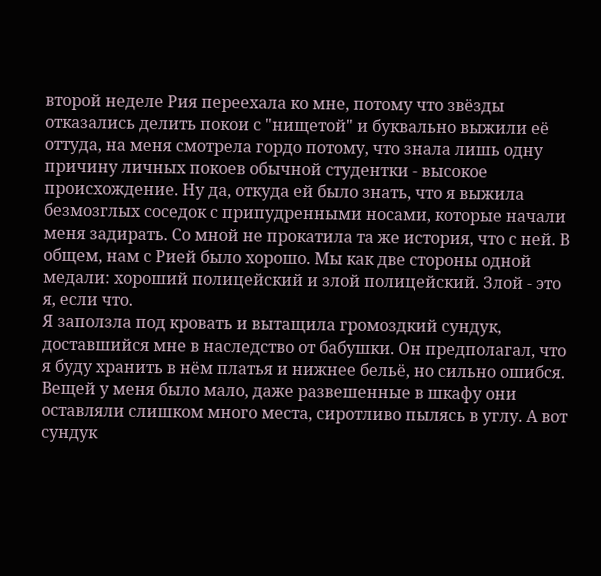второй неделе Рия переехала ко мне, потому что звёзды отказались делить покои с "нищетой" и буквально выжили её оттуда, на меня смотрела гордо потому, что знала лишь одну причину личных покоев обычной студентки - высокое происхождение. Ну да, откуда ей было знать, что я выжила безмозглых соседок с припудренными носами, которые начали меня задирать. Со мной не прокатила та же история, что с ней. В общем, нам с Рией было хорошо. Мы как две стороны одной медали: хороший полицейский и злой полицейский. Злой - это я, если что.
Я заползла под кровать и вытащила громоздкий сундук, доставшийся мне в наследство от бабушки. Он предполагал, что я буду хранить в нём платья и нижнее бельё, но сильно ошибся. Вещей у меня было мало, даже развешенные в шкафу они оставляли слишком много места, сиротливо пылясь в углу. А вот сундук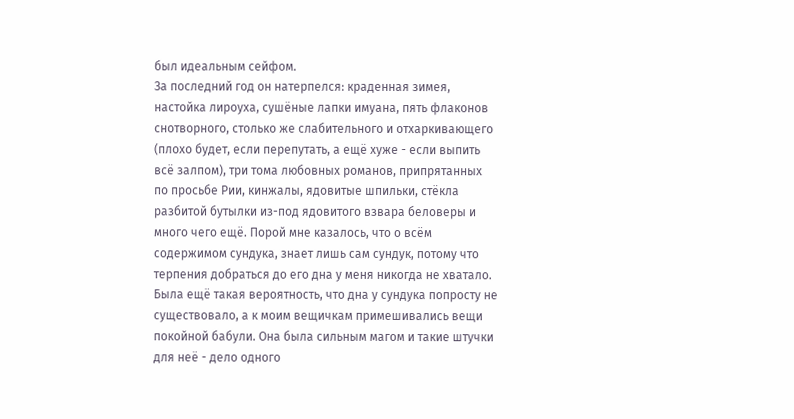был идеальным сейфом.
За последний год он натерпелся: краденная зимея, настойка лироуха, сушёные лапки имуана, пять флаконов снотворного, столько же слабительного и отхаркивающего (плохо будет, если перепутать, а ещё хуже - если выпить всё залпом), три тома любовных романов, припрятанных по просьбе Рии, кинжалы, ядовитые шпильки, стёкла разбитой бутылки из-под ядовитого взвара беловеры и много чего ещё. Порой мне казалось, что о всём содержимом сундука, знает лишь сам сундук, потому что терпения добраться до его дна у меня никогда не хватало. Была ещё такая вероятность, что дна у сундука попросту не существовало, а к моим вещичкам примешивались вещи покойной бабули. Она была сильным магом и такие штучки для неё - дело одного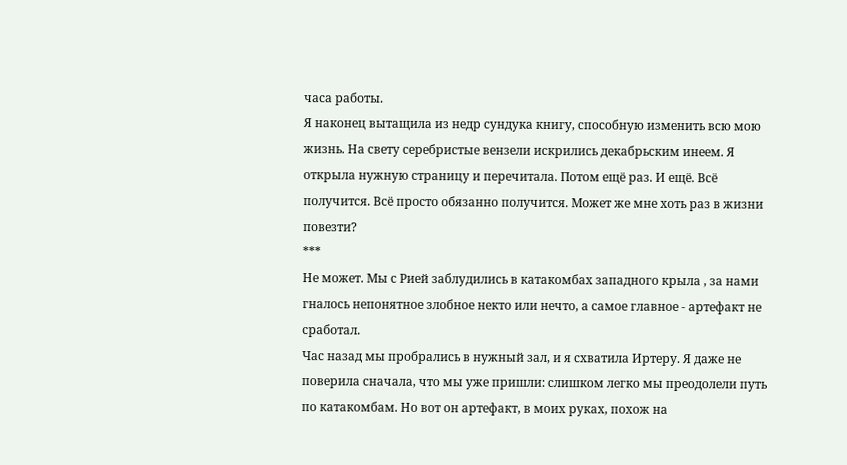часа работы.
Я наконец вытащила из недр сундука книгу, способную изменить всю мою жизнь. На свету серебристые вензели искрились декабрьским инеем. Я открыла нужную страницу и перечитала. Потом ещё раз. И ещё. Всё получится. Всё просто обязанно получится. Может же мне хоть раз в жизни повезти?
***
Не может. Мы с Рией заблудились в катакомбах западного крыла , за нами гналось непонятное злобное некто или нечто, а самое главное - артефакт не сработал.
Час назад мы пробрались в нужный зал, и я схватила Иртеру. Я даже не поверила сначала, что мы уже пришли: слишком легко мы преодолели путь по катакомбам. Но вот он артефакт, в моих руках, похож на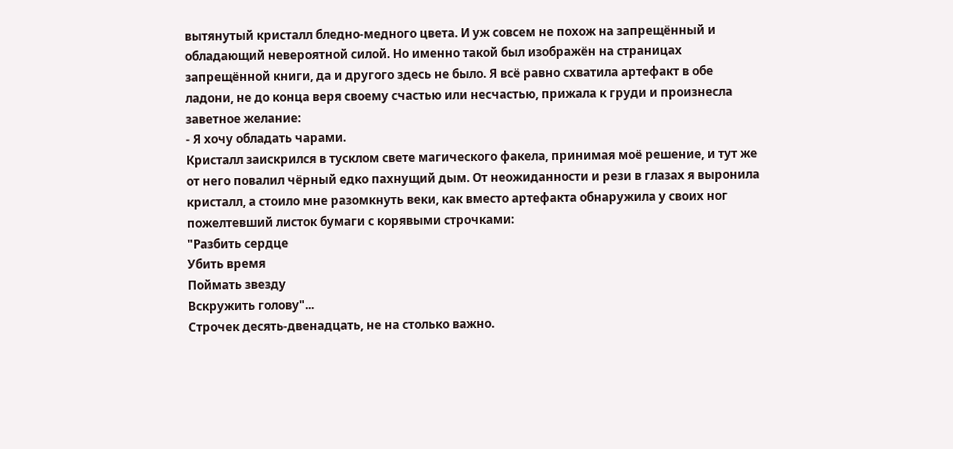вытянутый кристалл бледно-медного цвета. И уж совсем не похож на запрещённый и обладающий невероятной силой. Но именно такой был изображён на страницах запрещённой книги, да и другого здесь не было. Я всё равно схватила артефакт в обе ладони, не до конца веря своему счастью или несчастью, прижала к груди и произнесла заветное желание:
- Я хочу обладать чарами.
Кристалл заискрился в тусклом свете магического факела, принимая моё решение, и тут же от него повалил чёрный едко пахнущий дым. От неожиданности и рези в глазах я выронила кристалл, а стоило мне разомкнуть веки, как вместо артефакта обнаружила у своих ног пожелтевший листок бумаги с корявыми строчками:
"Разбить сердце
Убить время
Поймать звезду
Вскружить голову"...
Строчек десять-двенадцать, не на столько важно.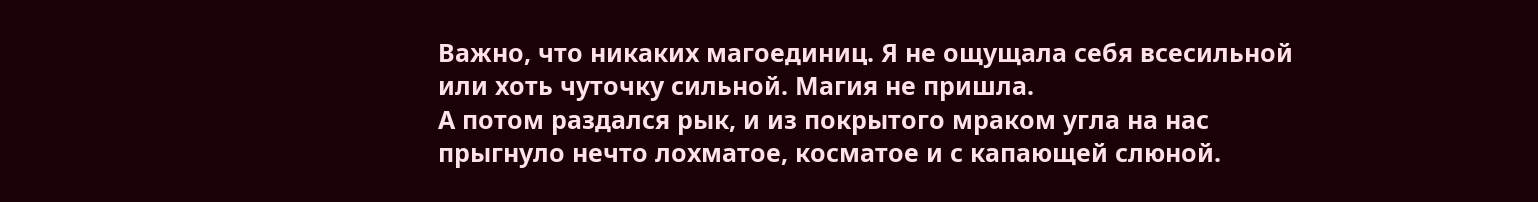Важно, что никаких магоединиц. Я не ощущала себя всесильной или хоть чуточку сильной. Магия не пришла.
А потом раздался рык, и из покрытого мраком угла на нас прыгнуло нечто лохматое, косматое и с капающей слюной.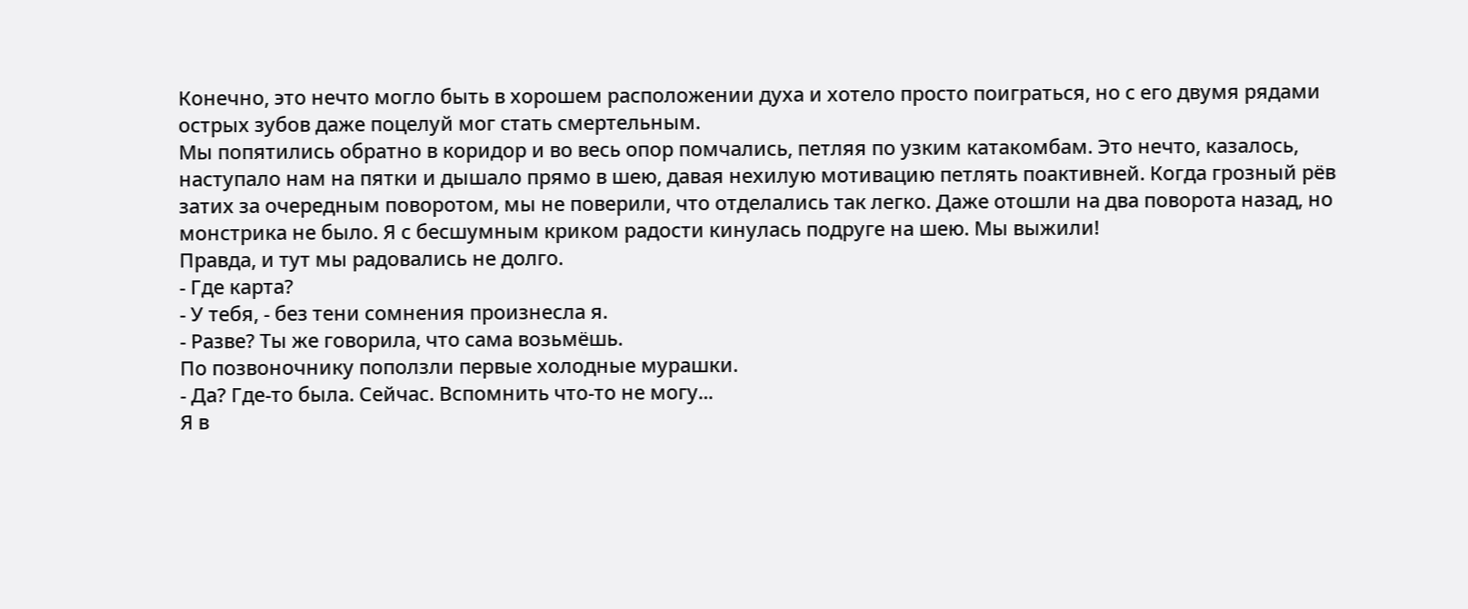Конечно, это нечто могло быть в хорошем расположении духа и хотело просто поиграться, но с его двумя рядами острых зубов даже поцелуй мог стать смертельным.
Мы попятились обратно в коридор и во весь опор помчались, петляя по узким катакомбам. Это нечто, казалось, наступало нам на пятки и дышало прямо в шею, давая нехилую мотивацию петлять поактивней. Когда грозный рёв затих за очередным поворотом, мы не поверили, что отделались так легко. Даже отошли на два поворота назад, но монстрика не было. Я с бесшумным криком радости кинулась подруге на шею. Мы выжили!
Правда, и тут мы радовались не долго.
- Где карта?
- У тебя, - без тени сомнения произнесла я.
- Разве? Ты же говорила, что сама возьмёшь.
По позвоночнику поползли первые холодные мурашки.
- Да? Где-то была. Сейчас. Вспомнить что-то не могу...
Я в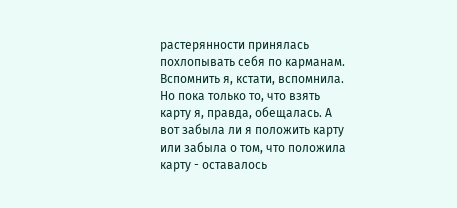растерянности принялась похлопывать себя по карманам. Вспомнить я, кстати, вспомнила. Но пока только то, что взять карту я, правда, обещалась. А вот забыла ли я положить карту или забыла о том, что положила карту - оставалось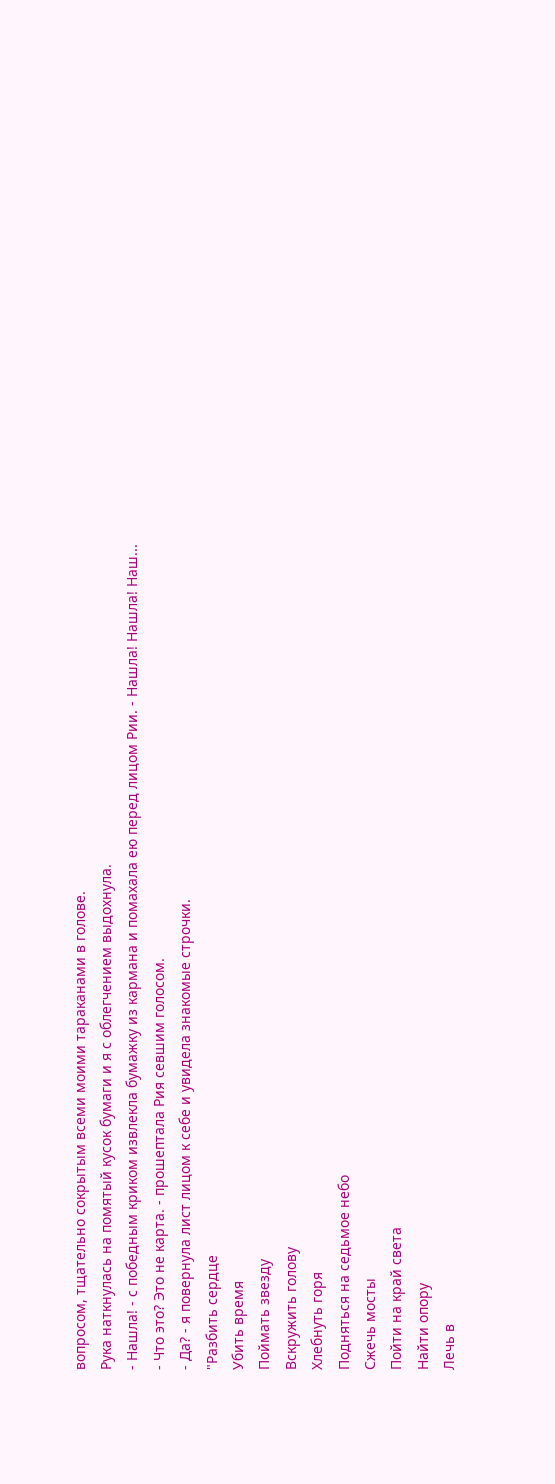вопросом, тщательно сокрытым всеми моими тараканами в голове.
Рука наткнулась на помятый кусок бумаги и я с облегчением выдохнула.
- Нашла! - с победным криком извлекла бумажку из кармана и помахала ею перед лицом Рии. - Нашла! Нашла! Наш...
- Что это? Это не карта. - прошептала Рия севшим голосом.
- Да? - я повернула лист лицом к себе и увидела знакомые строчки.
"Разбить сердце
Убить время
Поймать звезду
Вскружить голову
Хлебнуть горя
Подняться на седьмое небо
Сжечь мосты
Пойти на край света
Найти опору
Лечь в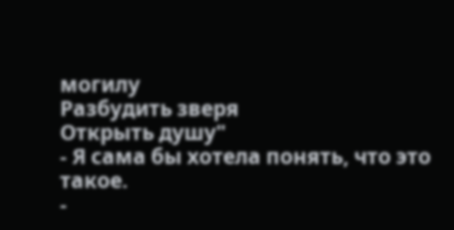могилу
Разбудить зверя
Открыть душу"
- Я сама бы хотела понять, что это такое.
-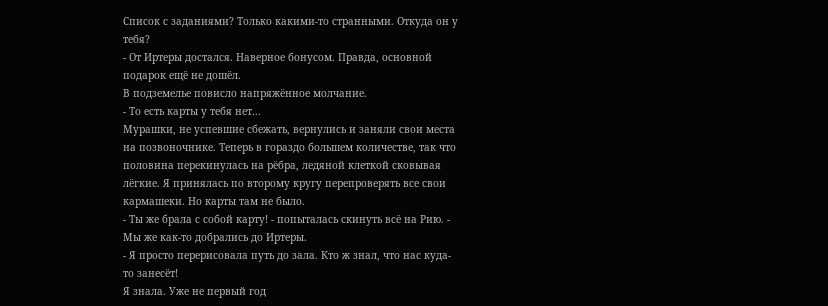Список с заданиями? Только какими-то странными. Откуда он у тебя?
- От Иртеры достался. Наверное бонусом. Правда, основной подарок ещё не дошёл.
В подземелье повисло напряжённое молчание.
- То есть карты у тебя нет...
Мурашки, не успевшие сбежать, вернулись и заняли свои места на позвоночнике. Теперь в гораздо большем количестве, так что половина перекинулась на рёбра, ледяной клеткой сковывая лёгкие. Я принялась по второму кругу перепроверять все свои кармашеки. Но карты там не было.
- Ты же брала с собой карту! - попыталась скинуть всё на Рию. - Мы же как-то добрались до Иртеры.
- Я просто перерисовала путь до зала. Кто ж знал, что нас куда-то занесёт!
Я знала. Уже не первый год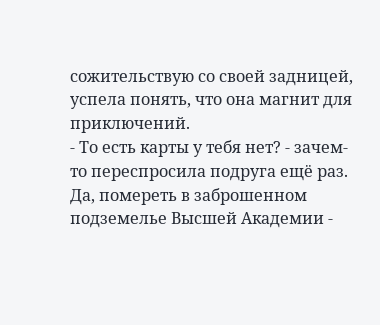сожительствую со своей задницей, успела понять, что она магнит для приключений.
- То есть карты у тебя нет? - зачем-то переспросила подруга ещё раз.
Да, помереть в заброшенном подземелье Высшей Академии -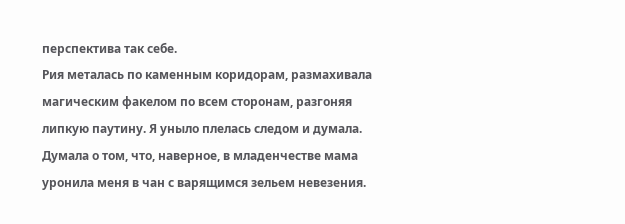перспектива так себе.
Рия металась по каменным коридорам, размахивала магическим факелом по всем сторонам, разгоняя липкую паутину. Я уныло плелась следом и думала. Думала о том, что, наверное, в младенчестве мама уронила меня в чан с варящимся зельем невезения.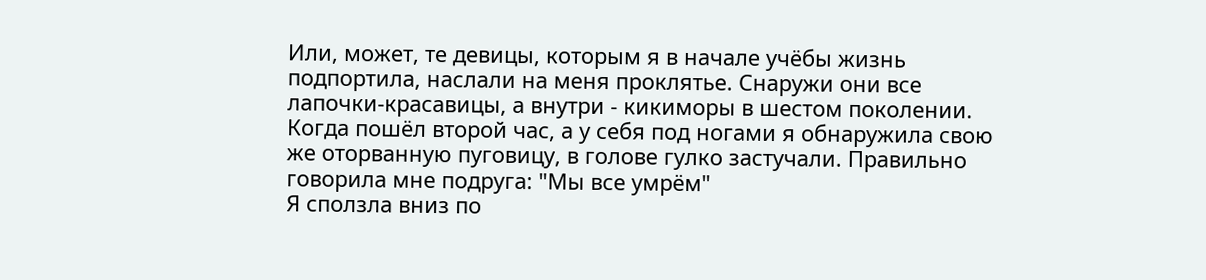Или, может, те девицы, которым я в начале учёбы жизнь подпортила, наслали на меня проклятье. Снаружи они все лапочки-красавицы, а внутри - кикиморы в шестом поколении.
Когда пошёл второй час, а у себя под ногами я обнаружила свою же оторванную пуговицу, в голове гулко застучали. Правильно говорила мне подруга: "Мы все умрём"
Я сползла вниз по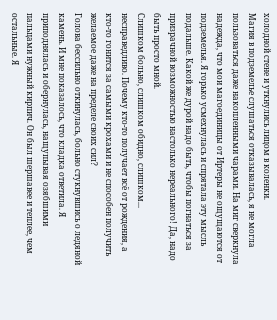холодной стене и уткнулись лицом в коленки.
Магия в подземелье слушаться отказывалась, я не могла пользоваться даже накопленными чарами. На миг сверкнула надежда, что мои магоединицы от Иртеры не ощущаются от подземелья. Я горько усмехнулась и спрятала эту мысль подальше. Какой же дурой надо быть, чтобы погнаться за призрачной возможностью настолько нереального! Да, надо быть просто мной.
Слишком больно, слишком обидно, слишком... несправедливо. Почему кто-то получает всё от рождения, а кто-то гонится за самыми крохами и не способен получить желаемое даже на пределе своих сил?
Голова бессильно откинулась, больно стукнувшись о ледяной камень. И мне показалось, что кладка ответила. Я приподнялась и обернулась, нащупывая озябшими пальцами нужный кирпич. Он был шершавее и теплее, чем остальные. Я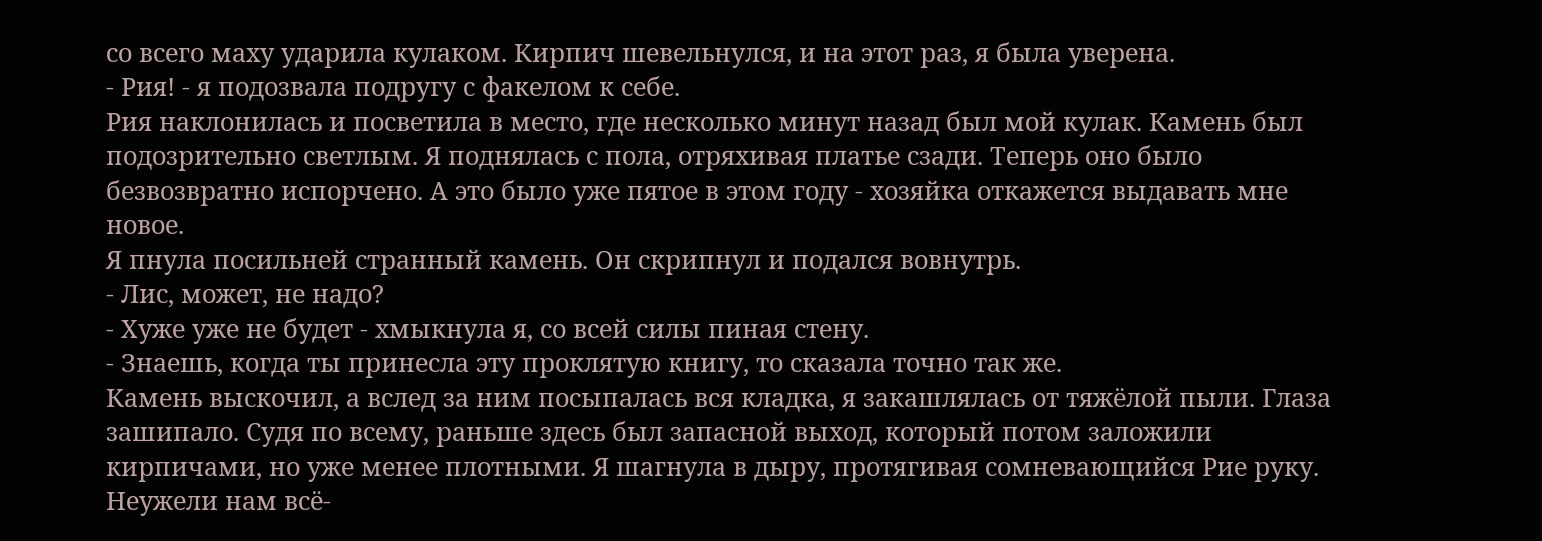со всего маху ударила кулаком. Кирпич шевельнулся, и на этот раз, я была уверена.
- Рия! - я подозвала подругу с факелом к себе.
Рия наклонилась и посветила в место, где несколько минут назад был мой кулак. Камень был подозрительно светлым. Я поднялась с пола, отряхивая платье сзади. Теперь оно было безвозвратно испорчено. А это было уже пятое в этом году - хозяйка откажется выдавать мне новое.
Я пнула посильней странный камень. Он скрипнул и подался вовнутрь.
- Лис, может, не надо?
- Хуже уже не будет - хмыкнула я, со всей силы пиная стену.
- Знаешь, когда ты принесла эту проклятую книгу, то сказала точно так же.
Камень выскочил, а вслед за ним посыпалась вся кладка, я закашлялась от тяжёлой пыли. Глаза зашипало. Судя по всему, раньше здесь был запасной выход, который потом заложили кирпичами, но уже менее плотными. Я шагнула в дыру, протягивая сомневающийся Рие руку. Неужели нам всё-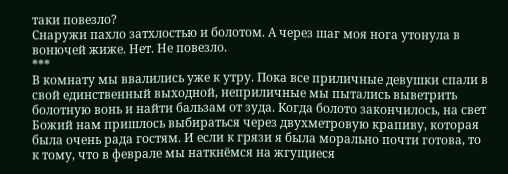таки повезло?
Снаружи пахло затхлостью и болотом. А через шаг моя нога утонула в вонючей жиже. Нет. Не повезло.
***
В комнату мы ввалились уже к утру. Пока все приличные девушки спали в свой единственный выходной, неприличные мы пытались выветрить болотную вонь и найти бальзам от зуда. Когда болото закончилось, на свет Божий нам пришлось выбираться через двухметровую крапиву, которая была очень рада гостям. И если к грязи я была морально почти готова, то к тому, что в феврале мы наткнёмся на жгущиеся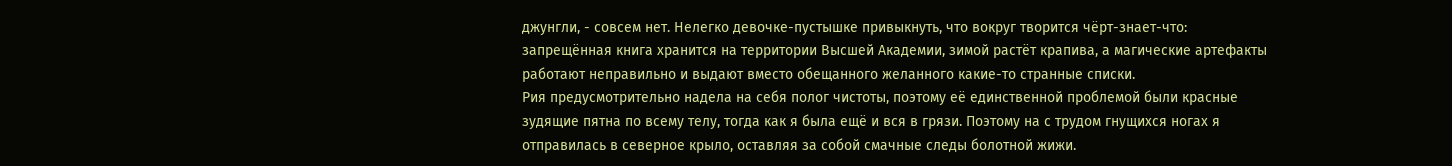джунгли, - совсем нет. Нелегко девочке-пустышке привыкнуть, что вокруг творится чёрт-знает-что: запрещённая книга хранится на территории Высшей Академии, зимой растёт крапива, а магические артефакты работают неправильно и выдают вместо обещанного желанного какие-то странные списки.
Рия предусмотрительно надела на себя полог чистоты, поэтому её единственной проблемой были красные зудящие пятна по всему телу, тогда как я была ещё и вся в грязи. Поэтому на с трудом гнущихся ногах я отправилась в северное крыло, оставляя за собой смачные следы болотной жижи.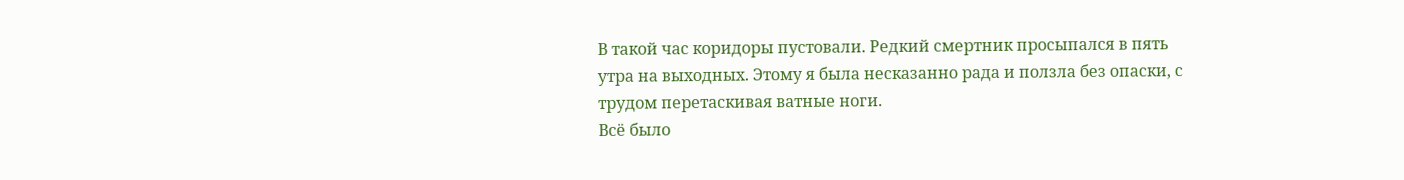В такой час коридоры пустовали. Редкий смертник просыпался в пять утра на выходных. Этому я была несказанно рада и ползла без опаски, с трудом перетаскивая ватные ноги.
Всё было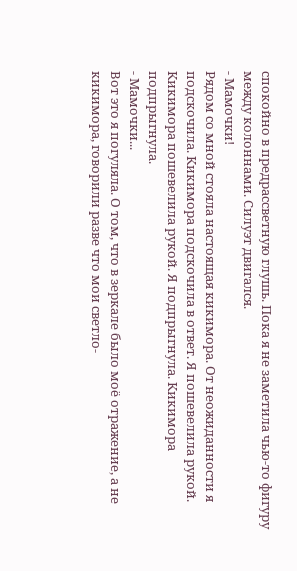спокойно в предрассветную глушь. Пока я не заметила чью-то фигуру между колоннами. Силуэт двигался.
- Мамочки!
Рядом со мной стояла настоящая кикимора. От неожиданности я подскочила. Кикимора подскочила в ответ. Я пошевелила рукой. Кикимора пошевелила рукой. Я подпрыгнула. Кикимора подпрыгнула.
- Мамочки...
Вот это я погуляла. О том, что в зеркале было моё отражение, а не кикимора, говорили разве что мои светло-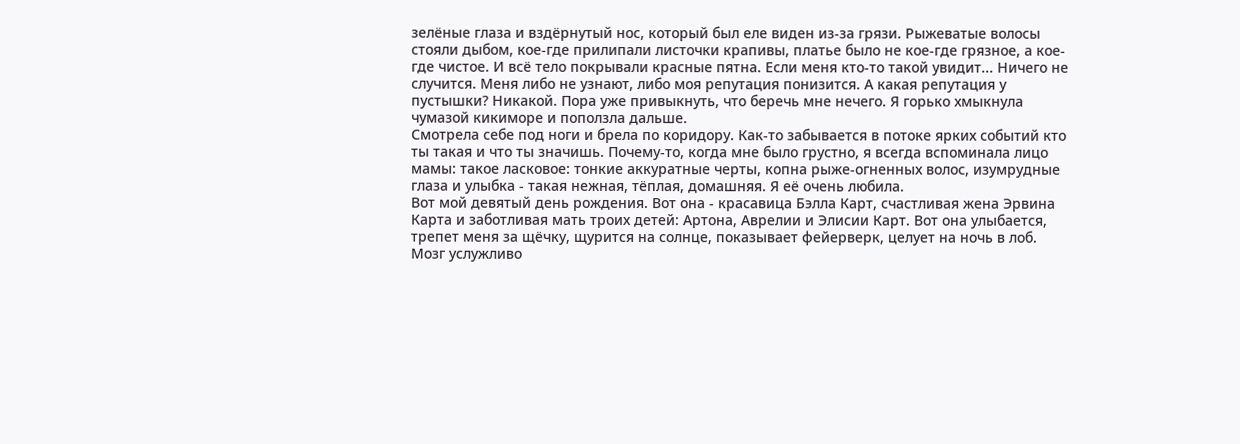зелёные глаза и вздёрнутый нос, который был еле виден из-за грязи. Рыжеватые волосы стояли дыбом, кое-где прилипали листочки крапивы, платье было не кое-где грязное, а кое-где чистое. И всё тело покрывали красные пятна. Если меня кто-то такой увидит... Ничего не случится. Меня либо не узнают, либо моя репутация понизится. А какая репутация у пустышки? Никакой. Пора уже привыкнуть, что беречь мне нечего. Я горько хмыкнула чумазой кикиморе и поползла дальше.
Смотрела себе под ноги и брела по коридору. Как-то забывается в потоке ярких событий кто ты такая и что ты значишь. Почему-то, когда мне было грустно, я всегда вспоминала лицо мамы: такое ласковое: тонкие аккуратные черты, копна рыже-огненных волос, изумрудные глаза и улыбка - такая нежная, тёплая, домашняя. Я её очень любила.
Вот мой девятый день рождения. Вот она - красавица Бэлла Карт, счастливая жена Эрвина Карта и заботливая мать троих детей: Артона, Аврелии и Элисии Карт. Вот она улыбается, трепет меня за щёчку, щурится на солнце, показывает фейерверк, целует на ночь в лоб. Мозг услужливо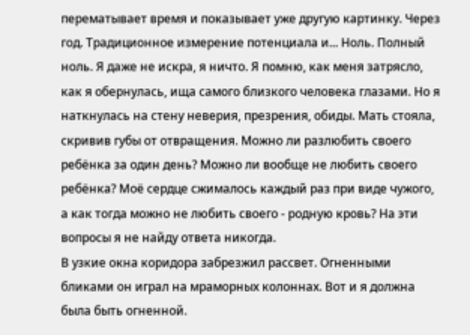перематывает время и показывает уже другую картинку. Через год. Традиционное измерение потенциала и... Ноль. Полный ноль. Я даже не искра, я ничто. Я помню, как меня затрясло, как я обернулась, ища самого близкого человека глазами. Но я наткнулась на стену неверия, презрения, обиды. Мать стояла, скривив губы от отвращения. Можно ли разлюбить своего ребёнка за один день? Можно ли вообще не любить своего ребёнка? Моё сердце сжималось каждый раз при виде чужого, а как тогда можно не любить своего - родную кровь? На эти вопросы я не найду ответа никогда.
В узкие окна коридора забрезжил рассвет. Огненными бликами он играл на мраморных колоннах. Вот и я должна была быть огненной.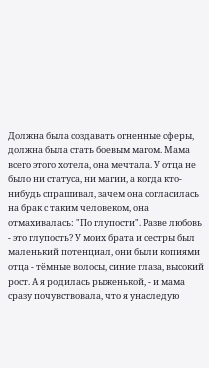Должна была создавать огненные сферы, должна была стать боевым магом. Мама всего этого хотела, она мечтала. У отца не было ни статуса, ни магии, а когда кто-нибудь спрашивал, зачем она согласилась на брак с таким человеком, она отмахивалась: "По глупости". Разве любовь - это глупость? У моих брата и сестры был маленький потенциал, они были копиями отца - тёмные волосы, синие глаза, высокий рост. А я родилась рыженькой, - и мама сразу почувствовала, что я унаследую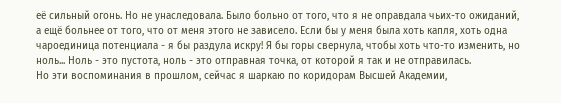её сильный огонь. Но не унаследовала. Было больно от того, что я не оправдала чьих-то ожиданий, а ещё больнее от того, что от меня этого не зависело. Если бы у меня была хоть капля, хоть одна чароединица потенциала - я бы раздула искру! Я бы горы свернула, чтобы хоть что-то изменить, но ноль... Ноль - это пустота, ноль - это отправная точка, от которой я так и не отправилась.
Но эти воспоминания в прошлом, сейчас я шаркаю по коридорам Высшей Академии,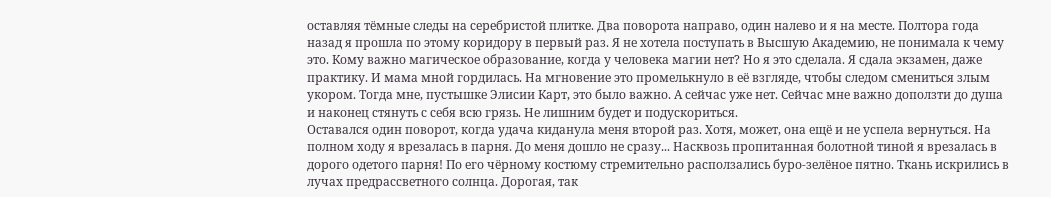оставляя тёмные следы на серебристой плитке. Два поворота направо, один налево и я на месте. Полтора года назад я прошла по этому коридору в первый раз. Я не хотела поступать в Высшую Академию, не понимала к чему это. Кому важно магическое образование, когда у человека магии нет? Но я это сделала. Я сдала экзамен, даже практику. И мама мной гордилась. На мгновение это промелькнуло в её взгляде, чтобы следом смениться злым укором. Тогда мне, пустышке Элисии Карт, это было важно. А сейчас уже нет. Сейчас мне важно доползти до душа и наконец стянуть с себя всю грязь. Не лишним будет и подускориться.
Оставался один поворот, когда удача киданула меня второй раз. Хотя, может, она ещё и не успела вернуться. На полном ходу я врезалась в парня. До меня дошло не сразу... Насквозь пропитанная болотной тиной я врезалась в дорого одетого парня! По его чёрному костюму стремительно расползались буро-зелёное пятно. Ткань искрились в лучах предрассветного солнца. Дорогая, так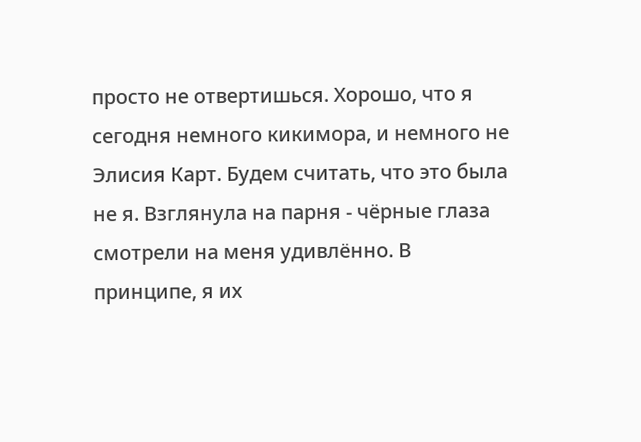просто не отвертишься. Хорошо, что я сегодня немного кикимора, и немного не Элисия Карт. Будем считать, что это была не я. Взглянула на парня - чёрные глаза смотрели на меня удивлённо. В принципе, я их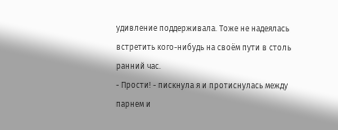удивление поддерживала. Тоже не надеялась встретить кого-нибудь на своём пути в столь ранний час.
- Прости! - пискнула я и протиснулась между парнем и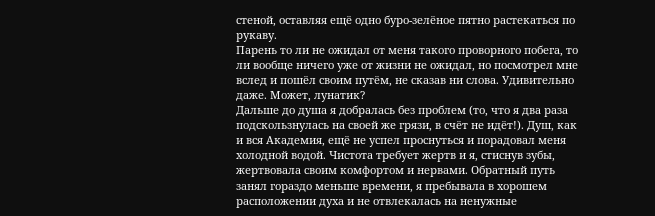стеной, оставляя ещё одно буро-зелёное пятно растекаться по рукаву.
Парень то ли не ожидал от меня такого проворного побега, то ли вообще ничего уже от жизни не ожидал, но посмотрел мне вслед и пошёл своим путём, не сказав ни слова. Удивительно даже. Может, лунатик?
Дальше до душа я добралась без проблем (то, что я два раза подскользнулась на своей же грязи, в счёт не идёт!). Душ, как и вся Академия, ещё не успел проснуться и порадовал меня холодной водой. Чистота требует жертв и я, стиснув зубы, жертвовала своим комфортом и нервами. Обратный путь занял гораздо меньше времени, я пребывала в хорошем расположении духа и не отвлекалась на ненужные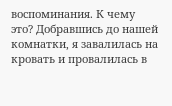воспоминания. К чему это? Добравшись до нашей комнатки, я завалилась на кровать и провалилась в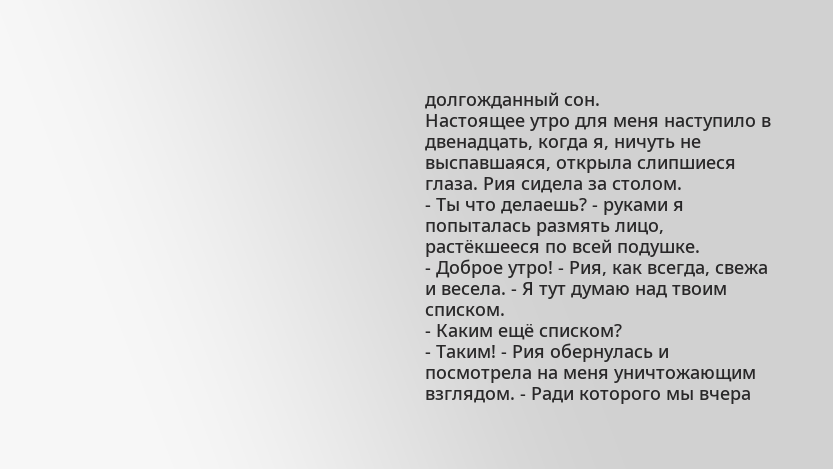долгожданный сон.
Настоящее утро для меня наступило в двенадцать, когда я, ничуть не выспавшаяся, открыла слипшиеся глаза. Рия сидела за столом.
- Ты что делаешь? - руками я попыталась размять лицо, растёкшееся по всей подушке.
- Доброе утро! - Рия, как всегда, свежа и весела. - Я тут думаю над твоим списком.
- Каким ещё списком?
- Таким! - Рия обернулась и посмотрела на меня уничтожающим взглядом. - Ради которого мы вчера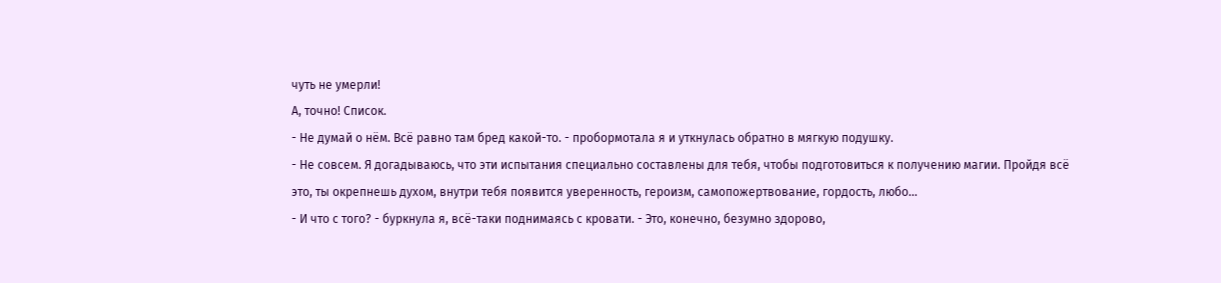чуть не умерли!
А, точно! Список.
- Не думай о нём. Всё равно там бред какой-то. - пробормотала я и уткнулась обратно в мягкую подушку.
- Не совсем. Я догадываюсь, что эти испытания специально составлены для тебя, чтобы подготовиться к получению магии. Пройдя всё это, ты окрепнешь духом, внутри тебя появится уверенность, героизм, самопожертвование, гордость, любо...
- И что с того? - буркнула я, всё-таки поднимаясь с кровати. - Это, конечно, безумно здорово,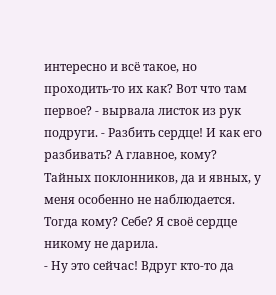интересно и всё такое, но проходить-то их как? Вот что там первое? - вырвала листок из рук подруги. - Разбить сердце! И как его разбивать? А главное, кому? Тайных поклонников, да и явных, у меня особенно не наблюдается. Тогда кому? Себе? Я своё сердце никому не дарила.
- Ну это сейчас! Вдруг кто-то да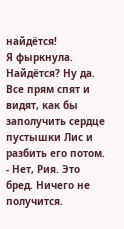найдётся!
Я фыркнула. Найдётся? Ну да. Все прям спят и видят, как бы заполучить сердце пустышки Лис и разбить его потом.
- Нет, Рия. Это бред. Ничего не получится.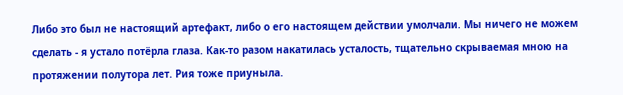Либо это был не настоящий артефакт, либо о его настоящем действии умолчали. Мы ничего не можем сделать - я устало потёрла глаза. Как-то разом накатилась усталость, тщательно скрываемая мною на протяжении полутора лет. Рия тоже приуныла.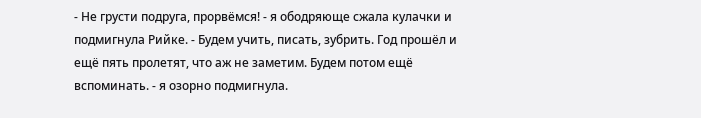- Не грусти подруга, прорвёмся! - я ободряюще сжала кулачки и подмигнула Рийке. - Будем учить, писать, зубрить. Год прошёл и ещё пять пролетят, что аж не заметим. Будем потом ещё вспоминать. - я озорно подмигнула.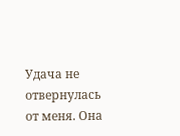Удача не отвернулась от меня. Она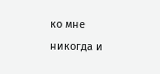ко мне никогда и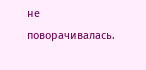не поворачивалась.